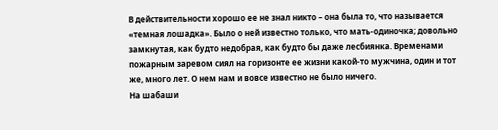В действительности хорошо ее не знал никто – она была то, что называется «темная лошадка». Было о ней известно только, что мать-одиночка; довольно замкнутая, как будто недобрая, как будто бы даже лесбиянка. Временами пожарным заревом сиял на горизонте ее жизни какой-то мужчина, один и тот же, много лет. О нем нам и вовсе известно не было ничего.
На шабаши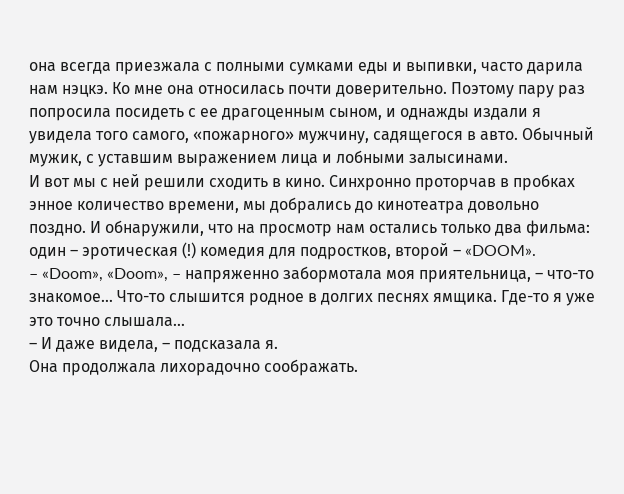она всегда приезжала с полными сумками еды и выпивки, часто дарила нам нэцкэ. Ко мне она относилась почти доверительно. Поэтому пару раз попросила посидеть с ее драгоценным сыном, и однажды издали я увидела того самого, «пожарного» мужчину, садящегося в авто. Обычный мужик, с уставшим выражением лица и лобными залысинами.
И вот мы с ней решили сходить в кино. Синхронно проторчав в пробках энное количество времени, мы добрались до кинотеатра довольно поздно. И обнаружили, что на просмотр нам остались только два фильма: один – эротическая (!) комедия для подростков, второй – «DOOM».
– «Doom», «Doom», – напряженно забормотала моя приятельница, – что-то знакомое… Что-то слышится родное в долгих песнях ямщика. Где-то я уже это точно слышала…
– И даже видела, – подсказала я.
Она продолжала лихорадочно соображать.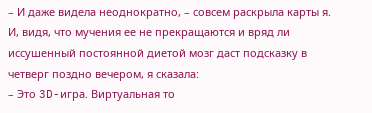– И даже видела неоднократно, – совсем раскрыла карты я.
И, видя, что мучения ее не прекращаются и вряд ли иссушенный постоянной диетой мозг даст подсказку в четверг поздно вечером, я сказала:
– Это 3D-игра. Виртуальная то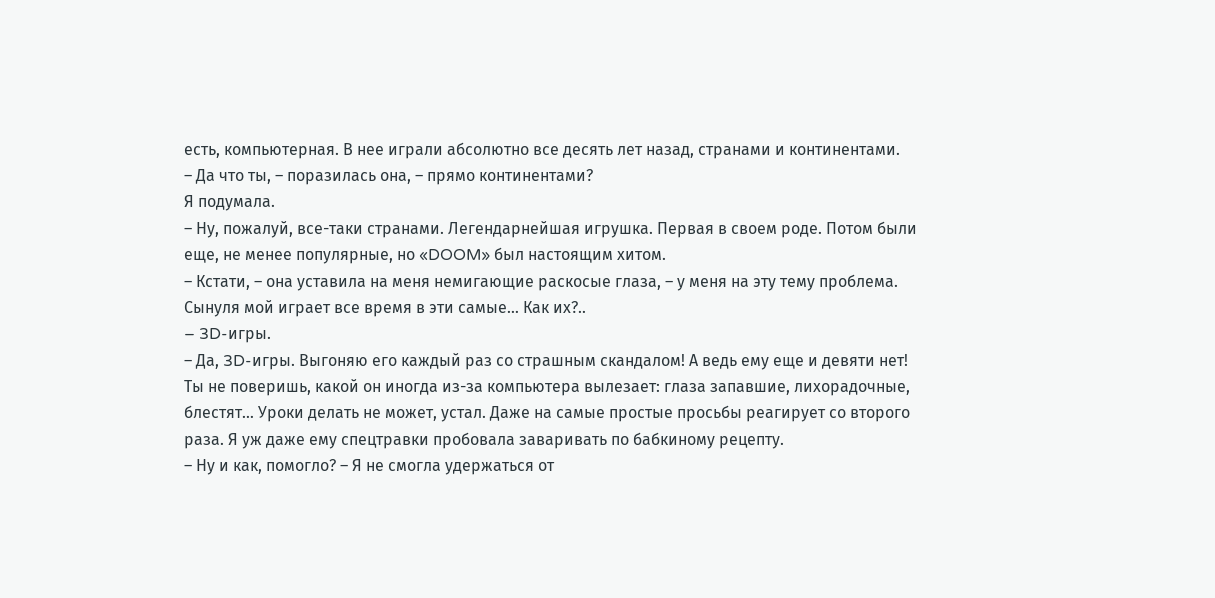есть, компьютерная. В нее играли абсолютно все десять лет назад, странами и континентами.
– Да что ты, – поразилась она, – прямо континентами?
Я подумала.
– Ну, пожалуй, все-таки странами. Легендарнейшая игрушка. Первая в своем роде. Потом были еще, не менее популярные, но «DOOM» был настоящим хитом.
– Кстати, – она уставила на меня немигающие раскосые глаза, – у меня на эту тему проблема. Сынуля мой играет все время в эти самые… Как их?..
– 3D-игры.
– Да, 3D-игры. Выгоняю его каждый раз со страшным скандалом! А ведь ему еще и девяти нет! Ты не поверишь, какой он иногда из-за компьютера вылезает: глаза запавшие, лихорадочные, блестят… Уроки делать не может, устал. Даже на самые простые просьбы реагирует со второго раза. Я уж даже ему спецтравки пробовала заваривать по бабкиному рецепту.
– Ну и как, помогло? – Я не смогла удержаться от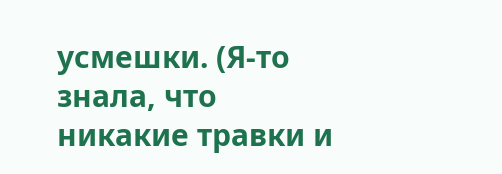усмешки. (Я-то знала, что никакие травки и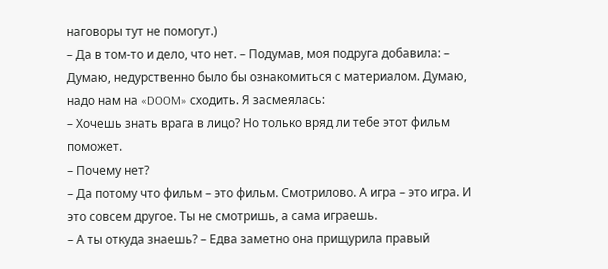наговоры тут не помогут.)
– Да в том-то и дело, что нет. – Подумав, моя подруга добавила: – Думаю, недурственно было бы ознакомиться с материалом. Думаю, надо нам на «DOOM» сходить. Я засмеялась:
– Хочешь знать врага в лицо? Но только вряд ли тебе этот фильм поможет.
– Почему нет?
– Да потому что фильм – это фильм. Смотрилово. А игра – это игра. И это совсем другое. Ты не смотришь, а сама играешь.
– А ты откуда знаешь? – Едва заметно она прищурила правый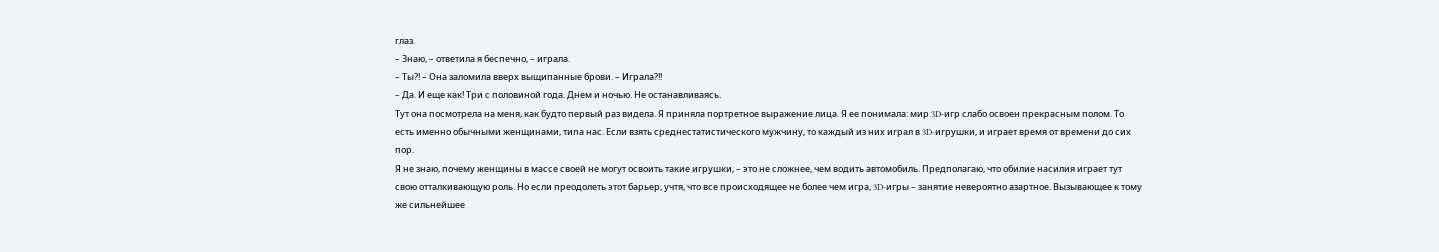глаз.
– Знаю, – ответила я беспечно, – играла.
– Ты?! – Она заломила вверх выщипанные брови. – Играла?!!
– Да. И еще как! Три с половиной года. Днем и ночью. Не останавливаясь.
Тут она посмотрела на меня, как будто первый раз видела. Я приняла портретное выражение лица. Я ее понимала: мир 3D-игр слабо освоен прекрасным полом. То есть именно обычными женщинами, типа нас. Если взять среднестатистического мужчину, то каждый из них играл в 3D-игрушки, и играет время от времени до сих пор.
Я не знаю, почему женщины в массе своей не могут освоить такие игрушки, – это не сложнее, чем водить автомобиль. Предполагаю, что обилие насилия играет тут свою отталкивающую роль. Но если преодолеть этот барьер, учтя, что все происходящее не более чем игра, 3D-игры – занятие невероятно азартное. Вызывающее к тому же сильнейшее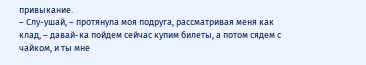привыкание.
– Слу-ушай, – протянула моя подруга, рассматривая меня как клад, – давай-ка пойдем сейчас купим билеты, а потом сядем с чайком, и ты мне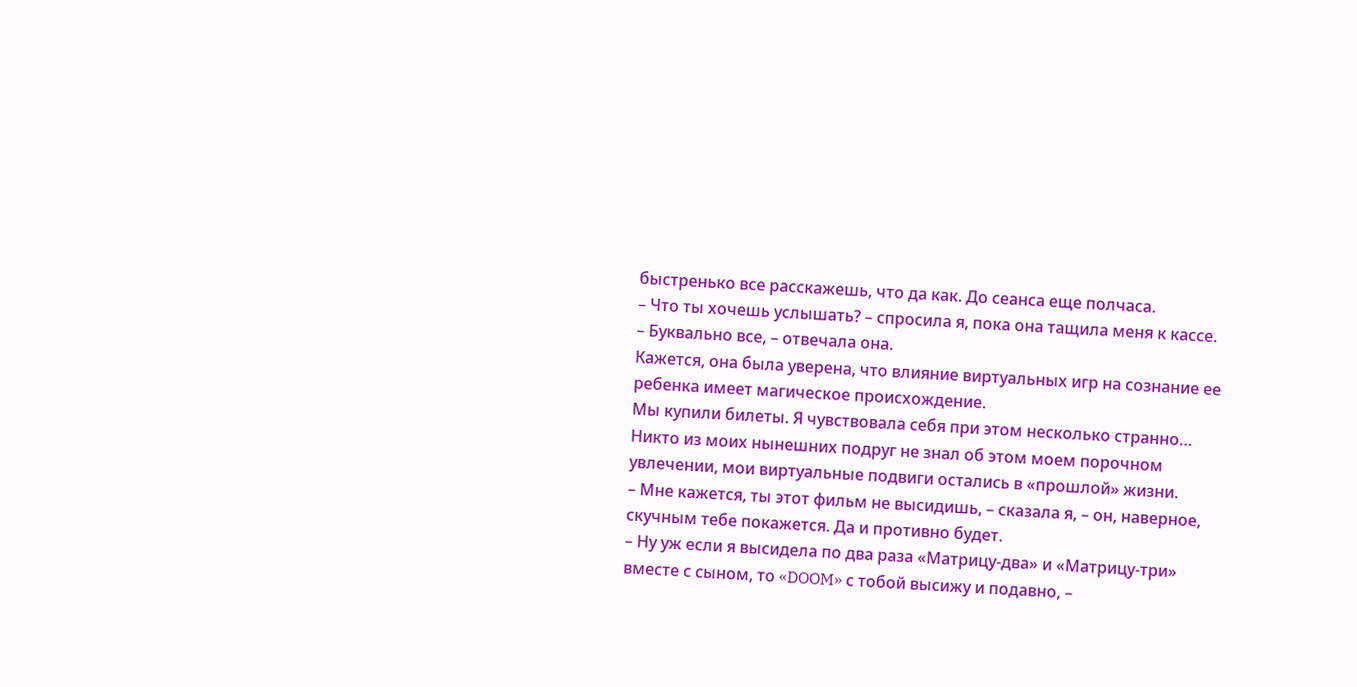быстренько все расскажешь, что да как. До сеанса еще полчаса.
– Что ты хочешь услышать? – спросила я, пока она тащила меня к кассе.
– Буквально все, – отвечала она.
Кажется, она была уверена, что влияние виртуальных игр на сознание ее ребенка имеет магическое происхождение.
Мы купили билеты. Я чувствовала себя при этом несколько странно… Никто из моих нынешних подруг не знал об этом моем порочном увлечении, мои виртуальные подвиги остались в «прошлой» жизни.
– Мне кажется, ты этот фильм не высидишь, – сказала я, – он, наверное, скучным тебе покажется. Да и противно будет.
– Ну уж если я высидела по два раза «Матрицу-два» и «Матрицу-три» вместе с сыном, то «DOOM» с тобой высижу и подавно, –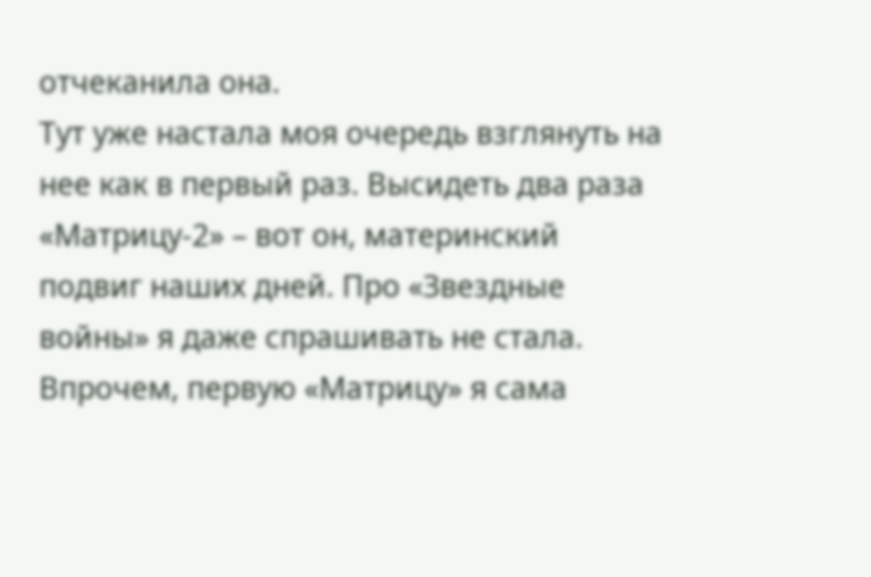отчеканила она.
Тут уже настала моя очередь взглянуть на нее как в первый раз. Высидеть два раза «Матрицу-2» – вот он, материнский подвиг наших дней. Про «Звездные войны» я даже спрашивать не стала.
Впрочем, первую «Матрицу» я сама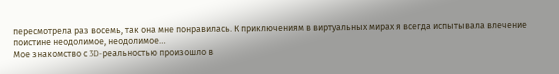пересмотрела раз восемь, так она мне понравилась. К приключениям в виртуальных мирах я всегда испытывала влечение поистине неодолимое, неодолимое…
Мое знакомство с 3D-реальностью произошло в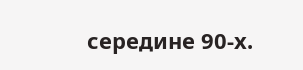середине 90-х.